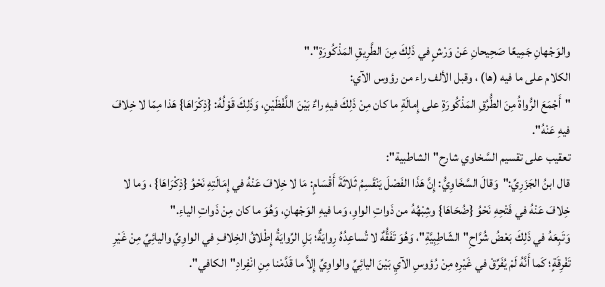والوَجْهانِ جَمِيعًا صَحِيحانِ عَنْ وَرْشٍ في ذَلِكَ مِنَ الطَّرِيقِ المَذْكُورَةِ"."
الكلام على ما فيه (ها) ، وقبل الألف راء من رؤوس الآي:
"أَجْمَعَ الرُّواةُ مِنَ الطُّرُقِ المَذْكُورَةِ على إِمالَةِ ما كان مِنْ ذَلِكَ فيهِ راءٌ بَيْنَ اللَّفْظَيْنِ، وَذَلِكَ قَوْلُهُ: {ذِكْرَاهَا} هَذا مِمّا لا خِلافَ فيهِ عَنْهُ".
تعقيب على تقسيم السَّخاوي شارح"الشاطبية":
قال ابنُ الجَزَرِيِّ:"وَقالَ السَّخَاوِيُّ: إِنَّ هَذَا الفَصْلَ يَنْقَسِمُ ثَلاثَةَ أَقْسَامٍ: مَا لا خِلافَ عَنْهُ في إِمَالَتِهِ نَحْوُ {ذِكْرَاهَا} ، وَما لا خِلافَ عَنْهُ في فَتْحِهِ نَحْوُ {ضُحَاهَا} وشِبْهُهُ من ذَواتِ الواوِ، وَما فيهِ الوَجْهانِ، وَهُوَ ما كان مِنْ ذَواتِ الياءِ."
وَتَبِعَهُ في ذَلِكَ بَعْضُ شُرَّاحِ"الشّاطِبِيَّةِ"، وَهُوَ تَفَقُّهٌ لا تُساعِدُهُ رِوايَةٌ؛ بَلِ الرِّوايَةُ إِطْلاقُ الخِلافِ في الواوِيِّ واليائِيِّ مِنْ غَيْرِ تَفْرِقَةٍ؛ كَما أَنَّهُ لَمْ يُفَرِّقْ في غَيْرِهِ مِنْ رُؤوسِ الآيِ بَيْنَ اليائِيِّ والواوِيِّ إِلاَّ ما قَدَّمْنا مِنِ انْفِرادِ"الكافي".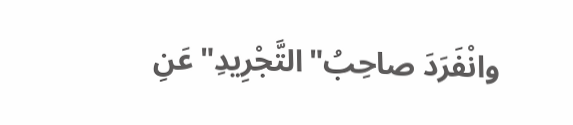وانْفَرَدَ صاحِبُ"التَّجْرِيدِ"عَنِ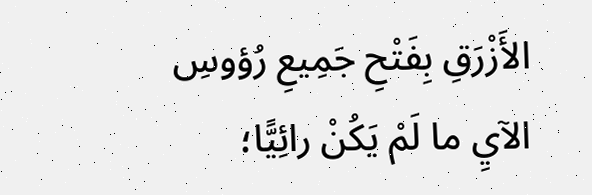الأَزْرَقِ بِفَتْحِ جَمِيعِ رُؤوسِ الآيِ ما لَمْ يَكُنْ رائِيًّا؛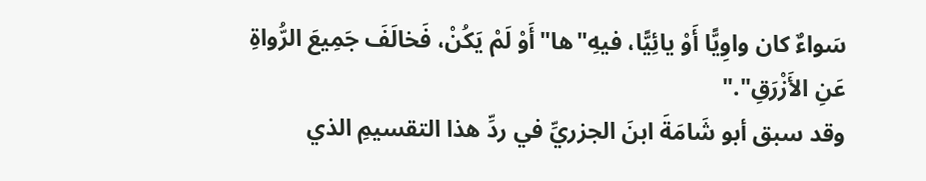سَواءٌ كان واوِيًّا أَوْ يائِيًّا، فيهِ"ها"أَوْ لَمْ يَكُنْ، فَخالَفَ جَمِيعَ الرُّواةِ عَنِ الأَزْرَقِ"."
وقد سبق أبو شَامَةَ ابنَ الجزريِّ في ردِّ هذا التقسيمِ الذي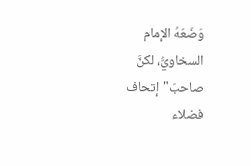وَضَعَهُ الإمام السخاويُّ، لكنَّ صاحبَ"إتحاف فضلاء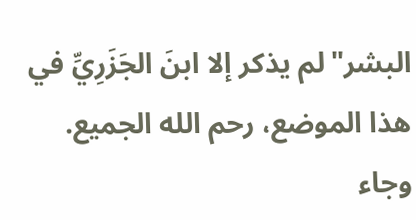البشر"لم يذكر إلا ابنَ الجَزَرِيِّ في هذا الموضع، رحم الله الجميع.
وجاء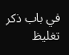في باب ذكر تغليظ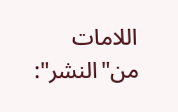اللامات من"النشر":